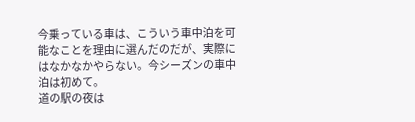今乗っている車は、こういう車中泊を可能なことを理由に選んだのだが、実際にはなかなかやらない。今シーズンの車中泊は初めて。
道の駅の夜は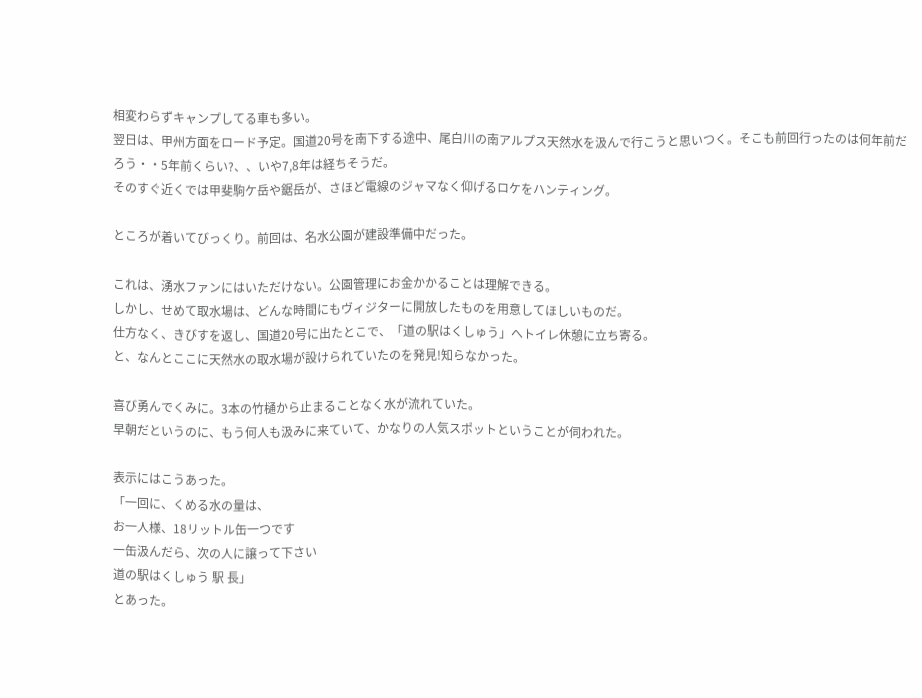相変わらずキャンプしてる車も多い。
翌日は、甲州方面をロード予定。国道20号を南下する途中、尾白川の南アルプス天然水を汲んで行こうと思いつく。そこも前回行ったのは何年前だろう・・5年前くらい?、、いや7,8年は経ちそうだ。
そのすぐ近くでは甲斐駒ケ岳や鋸岳が、さほど電線のジャマなく仰げるロケをハンティング。

ところが着いてびっくり。前回は、名水公園が建設準備中だった。

これは、湧水ファンにはいただけない。公園管理にお金かかることは理解できる。
しかし、せめて取水場は、どんな時間にもヴィジターに開放したものを用意してほしいものだ。
仕方なく、きびすを返し、国道20号に出たとこで、「道の駅はくしゅう」へトイレ休憩に立ち寄る。
と、なんとここに天然水の取水場が設けられていたのを発見!知らなかった。

喜び勇んでくみに。3本の竹樋から止まることなく水が流れていた。
早朝だというのに、もう何人も汲みに来ていて、かなりの人気スポットということが伺われた。

表示にはこうあった。
「一回に、くめる水の量は、
お一人様、18リットル缶一つです
一缶汲んだら、次の人に譲って下さい
道の駅はくしゅう 駅 長」
とあった。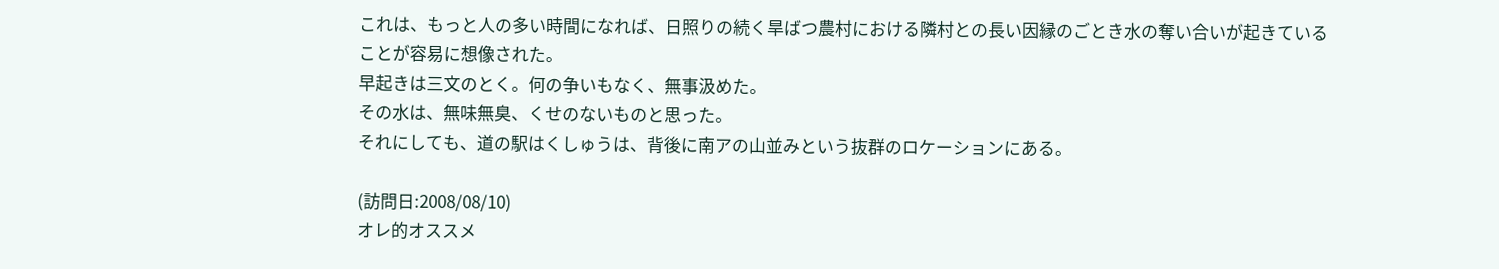これは、もっと人の多い時間になれば、日照りの続く旱ばつ農村における隣村との長い因縁のごとき水の奪い合いが起きていることが容易に想像された。
早起きは三文のとく。何の争いもなく、無事汲めた。
その水は、無味無臭、くせのないものと思った。
それにしても、道の駅はくしゅうは、背後に南アの山並みという抜群のロケーションにある。

(訪問日:2008/08/10)
オレ的オススメ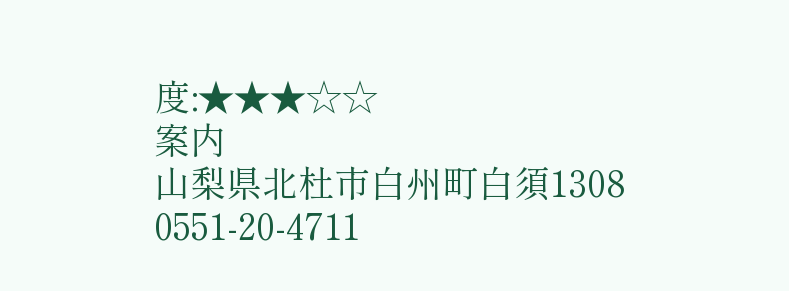度:★★★☆☆
案内
山梨県北杜市白州町白須1308
0551-20-4711